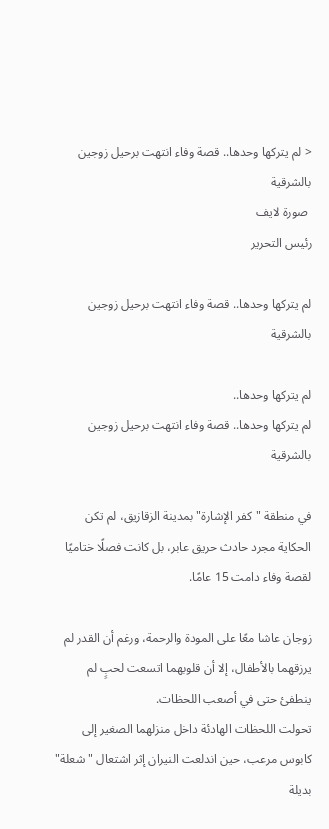< لم يتركها وحدها.. قصة وفاء انتهت برحيل زوجين بالشرقية
 صورة لايف
رئيس التحرير

لم يتركها وحدها.. قصة وفاء انتهت برحيل زوجين بالشرقية

لم يتركها وحدها..
لم يتركها وحدها.. قصة وفاء انتهت برحيل زوجين بالشرقية

في منطقة "كفر الإشارة" بمدينة الزقازيق، لم تكن الحكاية مجرد حادث حريق عابر، بل كانت فصلًا ختاميًا لقصة وفاء دامت 15 عامًا.

زوجان عاشا معًا على المودة والرحمة، ورغم أن القدر لم يرزقهما بالأطفال، إلا أن قلوبهما اتسعت لحبٍ لم ينطفئ حتى في أصعب اللحظات.
تحولت اللحظات الهادئة داخل منزلهما الصغير إلى كابوس مرعب، حين اندلعت النيران إثر اشتعال "شعلة" بديلة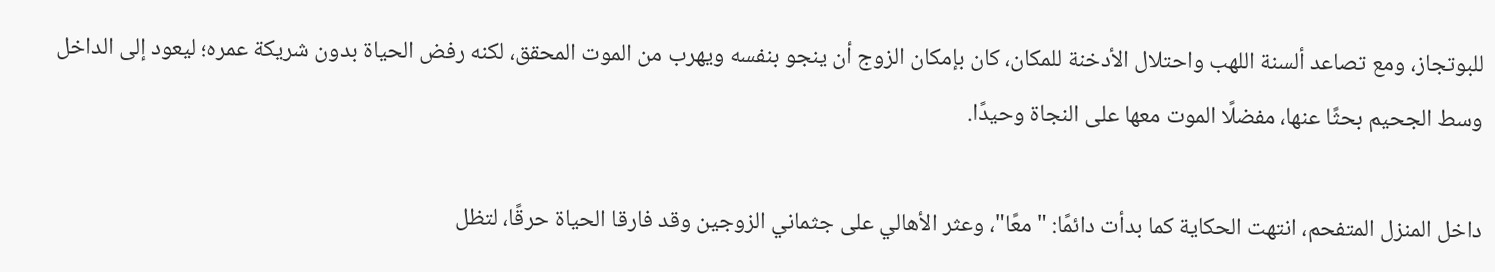للبوتجاز، ومع تصاعد ألسنة اللهب واحتلال الأدخنة للمكان، كان بإمكان الزوج أن ينجو بنفسه ويهرب من الموت المحقق، لكنه رفض الحياة بدون شريكة عمره؛ ليعود إلى الداخل وسط الجحيم بحثًا عنها، مفضلًا الموت معها على النجاة وحيدًا.

داخل المنزل المتفحم، انتهت الحكاية كما بدأت دائمًا: "معًا"، وعثر الأهالي على جثماني الزوجين وقد فارقا الحياة حرقًا، لتظل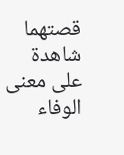قصتهما شاهدة على معنى الوفاء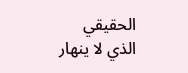الحقيقي الذي لا ينهار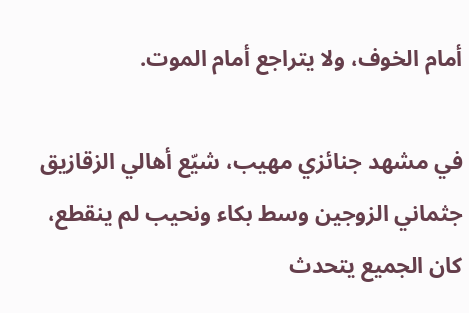أمام الخوف، ولا يتراجع أمام الموت.

في مشهد جنائزي مهيب، شيّع أهالي الزقازيق جثماني الزوجين وسط بكاء ونحيب لم ينقطع، كان الجميع يتحدث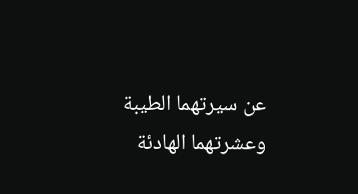عن سيرتهما الطيبة وعشرتهما الهادئة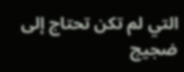التي لم تكن تحتاج إلى ضجيج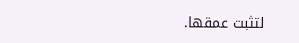لتثبت عمقها.